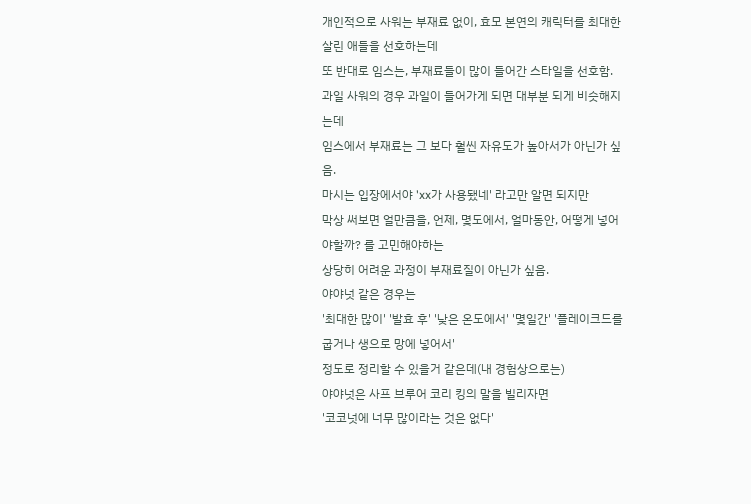개인적으로 사워는 부재료 없이, 효모 본연의 캐릭터를 최대한 살린 애들을 선호하는데
또 반대로 임스는, 부재료들이 많이 들어간 스타일을 선호함.
과일 사워의 경우 과일이 들어가게 되면 대부분 되게 비슷해지는데
임스에서 부재료는 그 보다 훨씬 자유도가 높아서가 아닌가 싶음.
마시는 입장에서야 'xx가 사용됐네' 라고만 알면 되지만
막상 써보면 얼만큼을, 언제, 몇도에서, 얼마동안, 어떻게 넣어야할까? 를 고민해야하는
상당히 어려운 과정이 부재료질이 아닌가 싶음.
야야넛 같은 경우는
'최대한 많이' '발효 후' '낮은 온도에서' '몇일간' '플레이크드를 굽거나 생으로 망에 넣어서'
정도로 정리할 수 있을거 같은데(내 경험상으로는)
야야넛은 사프 브루어 코리 킹의 말을 빌리자면
'코코넛에 너무 많이라는 것은 없다'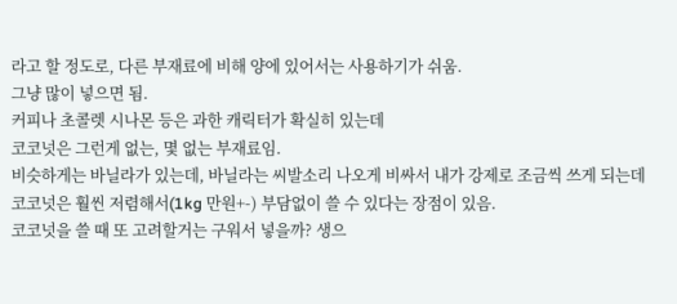라고 할 정도로, 다른 부재료에 비해 양에 있어서는 사용하기가 쉬움.
그냥 많이 넣으면 됨.
커피나 초콜렛 시나몬 등은 과한 캐릭터가 확실히 있는데
코코넛은 그런게 없는, 몇 없는 부재료임.
비슷하게는 바닐라가 있는데, 바닐라는 씨발소리 나오게 비싸서 내가 강제로 조금씩 쓰게 되는데
코코넛은 훨씬 저렴해서(1kg 만원+-) 부담없이 쓸 수 있다는 장점이 있음.
코코넛을 쓸 때 또 고려할거는 구워서 넣을까? 생으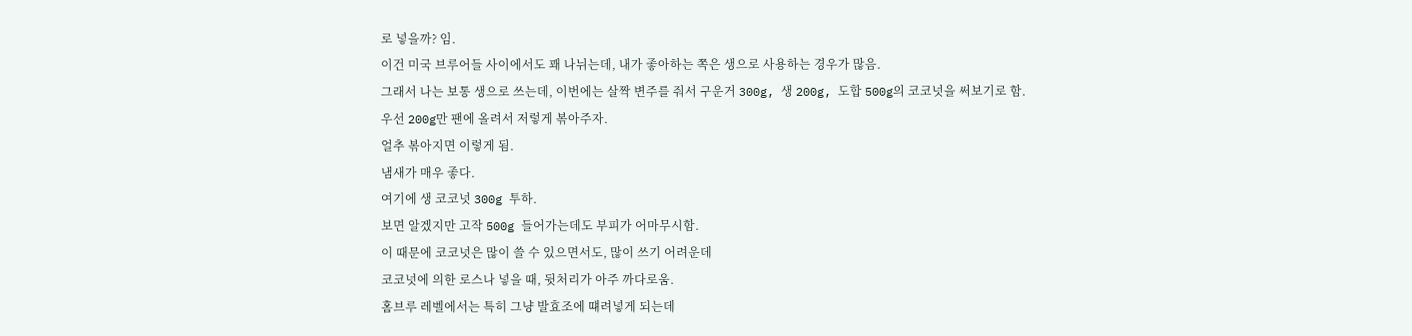로 넣을까? 임.
이건 미국 브루어들 사이에서도 꽤 나뉘는데, 내가 좋아하는 쪽은 생으로 사용하는 경우가 많음.
그래서 나는 보통 생으로 쓰는데, 이번에는 살짝 변주를 줘서 구운거 300g, 생 200g, 도합 500g의 코코넛을 써보기로 함.
우선 200g만 팬에 올려서 저렇게 볶아주자.
얼추 볶아지면 이렇게 됨.
냄새가 매우 좋다.
여기에 생 코코넛 300g 투하.
보면 알겠지만 고작 500g 들어가는데도 부피가 어마무시함.
이 때문에 코코넛은 많이 쓸 수 있으면서도, 많이 쓰기 어려운데
코코넛에 의한 로스나 넣을 때, 뒷처리가 아주 까다로움.
홈브루 레벨에서는 특히 그냥 발효조에 떄려넣게 되는데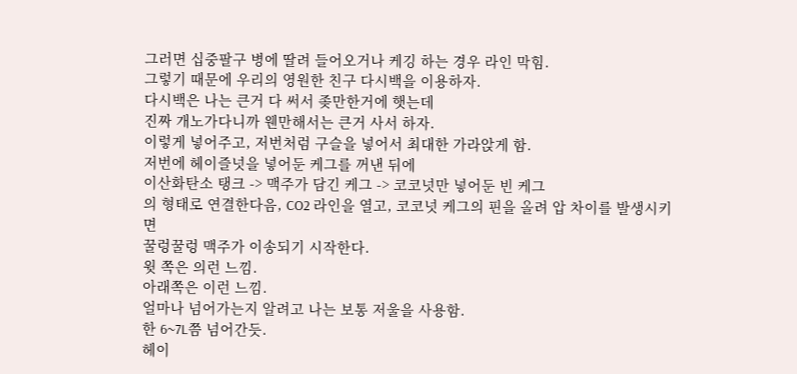그러면 십중팔구 병에 딸려 들어오거나 케깅 하는 경우 라인 막힘.
그렇기 때문에 우리의 영원한 친구 다시백을 이용하자.
다시백은 나는 큰거 다 써서 좆만한거에 햇는데
진짜 개노가다니까 웬만해서는 큰거 사서 하자.
이렇게 넣어주고, 저번처럼 구슬을 넣어서 최대한 가라앉게 함.
저번에 헤이즐넛을 넣어둔 케그를 꺼낸 뒤에
이산화탄소 탱크 -> 맥주가 담긴 케그 -> 코코넛만 넣어둔 빈 케그
의 형태로 연결한다음, CO2 라인을 열고, 코코넛 케그의 핀을 올려 압 차이를 발생시키면
꿀렁꿀렁 맥주가 이송되기 시작한다.
윗 쪽은 의런 느낌.
아래쪽은 이런 느낌.
얼마나 넘어가는지 알려고 나는 보통 저울을 사용함.
한 6~7L쯤 넘어간듯.
헤이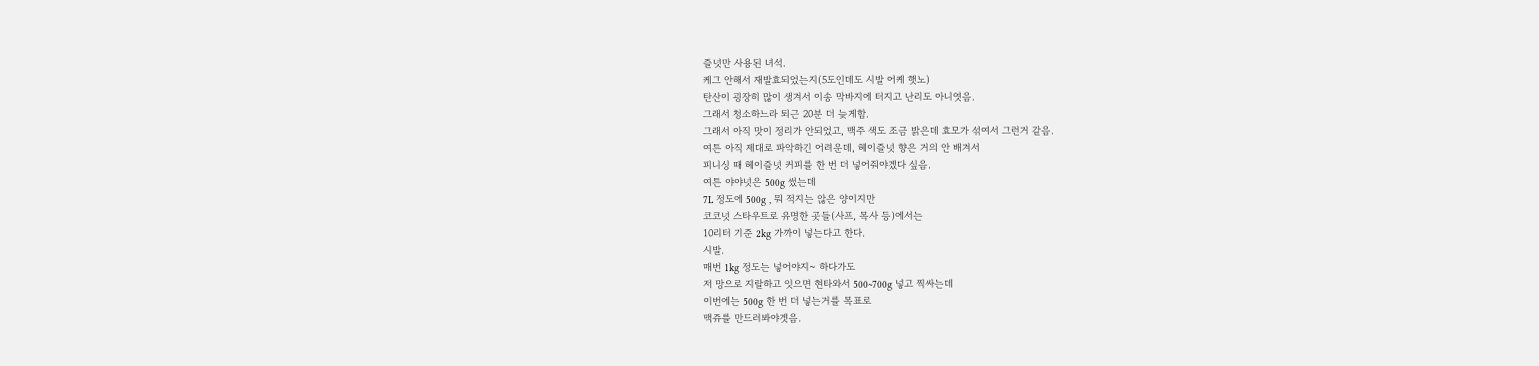즐넛만 사용된 녀석.
케그 안해서 재발효되었는지(5도인데도 시발 어케 햇노)
탄산이 굉장히 많이 생겨서 이송 막바지에 터지고 난리도 아니엿음.
그래서 청소하느라 퇴근 20분 더 늦게함.
그래서 아직 맛이 정리가 안되었고, 맥주 색도 조금 밝은데 효모가 섞여서 그런거 같음.
여튼 아직 제대로 파악하긴 어려운데, 헤이즐넛 향은 거의 안 배겨서
피니싱 때 헤이즐넛 커피를 한 번 더 넣어줘야겠다 싶음.
여튼 야야넛은 500g 썼는데
7L 정도에 500g , 뭐 적지는 않은 양이지만
코코넛 스타우트로 유명한 곳들(사프, 목사 등)에서는
10리터 기준 2kg 가까이 넣는다고 한다.
시발.
매번 1kg 정도는 넣어야지~ 하다가도
저 망으로 지랄하고 잇으면 현타와서 500~700g 넣고 찍싸는데
이번에는 500g 한 번 더 넣는거를 목표로
맥쥬를 만드러봐야겟음.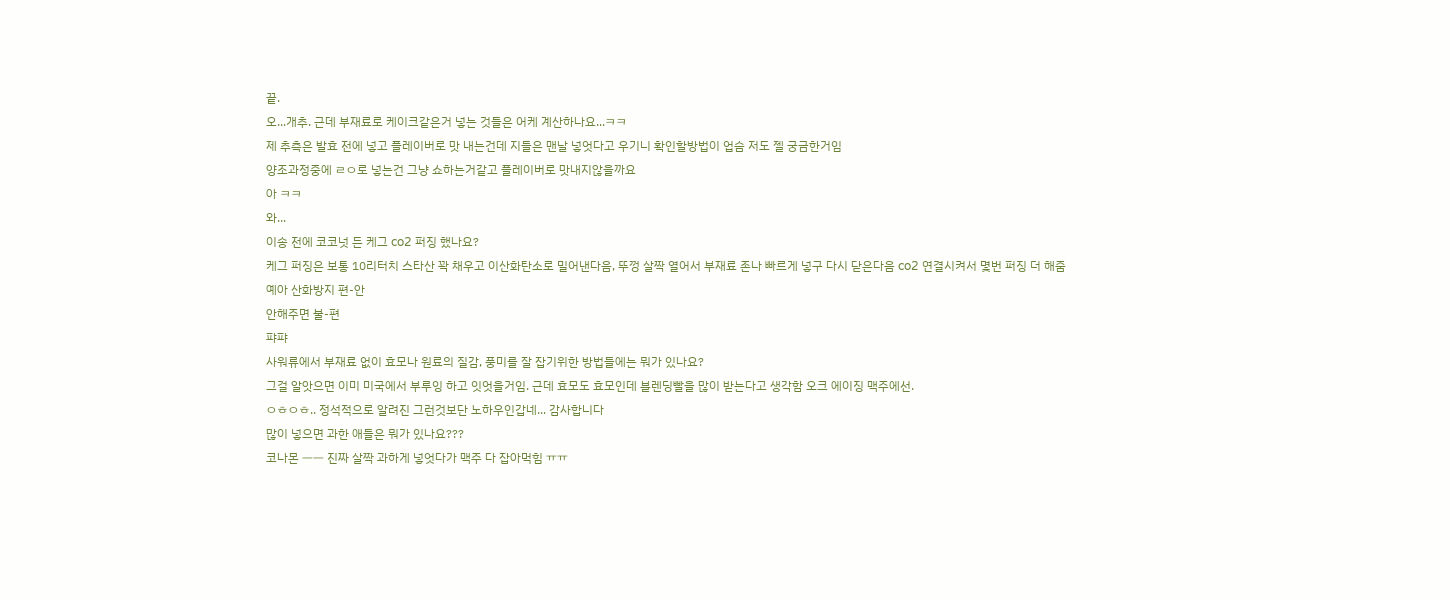끝.
오...개추. 근데 부재료로 케이크같은거 넣는 것들은 어케 계산하나요...ㅋㅋ
제 추측은 발효 전에 넣고 플레이버로 맛 내는건데 지들은 맨날 넣엇다고 우기니 확인할방법이 업슴 저도 젤 궁금한거임
양조과정중에 ㄹㅇ로 넣는건 그냥 쇼하는거같고 플레이버로 맛내지않을까요
아 ㅋㅋ
와...
이송 전에 코코넛 든 케그 co2 퍼징 했나요?
케그 퍼징은 보통 10리터치 스타산 꽉 채우고 이산화탄소로 밀어낸다음, 뚜껑 살짝 열어서 부재료 존나 빠르게 넣구 다시 닫은다음 co2 연결시켜서 몇번 퍼징 더 해줌
예아 산화방지 편-안
안해주면 불-편
퍄퍄
사워류에서 부재료 없이 효모나 원료의 질감, 풍미를 잘 잡기위한 방법들에는 뭐가 있나요?
그걸 알앗으면 이미 미국에서 부루잉 하고 잇엇을거임. 근데 효모도 효모인데 블렌딩빨을 많이 받는다고 생각함 오크 에이징 맥주에선.
ㅇㅎㅇㅎ.. 정석적으로 알려진 그런것보단 노하우인갑네... 감사합니다
많이 넣으면 과한 애들은 뭐가 있나요???
코나몬 ㅡㅡ 진짜 살짝 과하게 넣엇다가 맥주 다 잡아먹힘 ㅠㅠ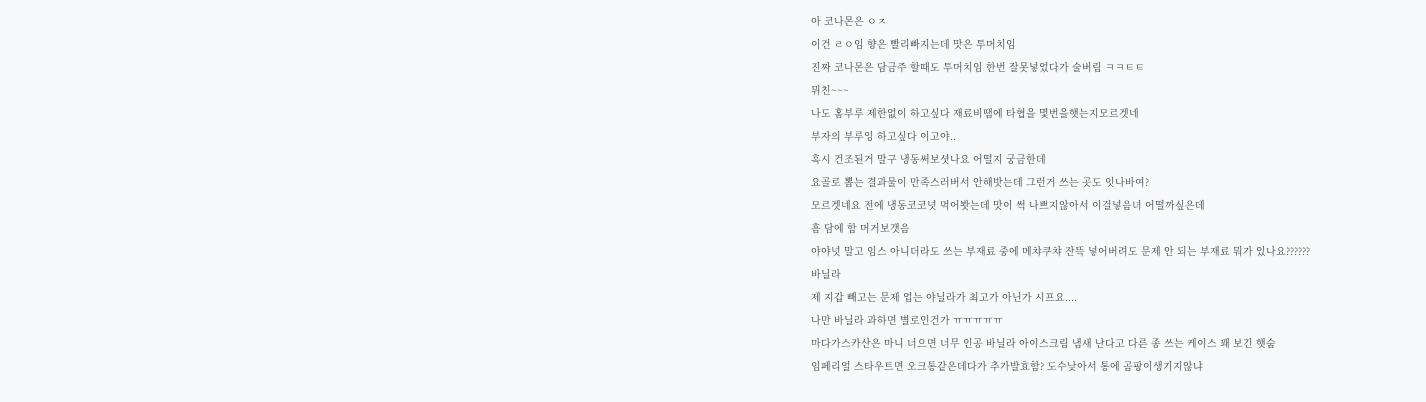아 코나몬은 ㅇㅈ
이건 ㄹㅇ임 향은 빨리빠지는데 맛은 투머치임
진짜 코나몬은 담금주 할때도 투머치임 한번 잘못넣었다가 술버림 ㅋㅋㅌㅌ
뮈친~~~
나도 홈부루 제한없이 하고싶다 재료비땜에 타협을 몇번을햇는지모르겟네
부자의 부루잉 하고싶다 이고야..
혹시 건조된거 말구 냉동써보셧나요 어떨지 궁금한데
요골로 뽑는 결과물이 만족스러버서 안해밧는데 그런거 쓰는 곳도 잇나바여?
모르겟네요 전에 냉동코코넛 먹어봣는데 맛이 썩 나쁘지않아서 이걸넣음녀 어떨까싶은데
흠 담에 함 머거보갯음
야야넛 말고 임스 아니더라도 쓰는 부재료 중에 메챠쿠챠 잔뜩 넣어버려도 문제 안 되는 부재료 뭐가 있나요??????
바닐라
제 지갑 빼고는 문제 업는 야닐라가 최고가 아닌가 시프요....
나만 바닐라 과하면 별로인건가 ㅠㅠㅠㅠㅠ
마다가스카산은 마니 너으면 너무 인공 바닐라 아이스크림 냄새 난다고 다른 종 쓰는 케이스 꽤 보긴 햇숨
임페리얼 스타우트면 오크통같은데다가 추가발효함? 도수낮아서 통에 곰팡이생기지않냐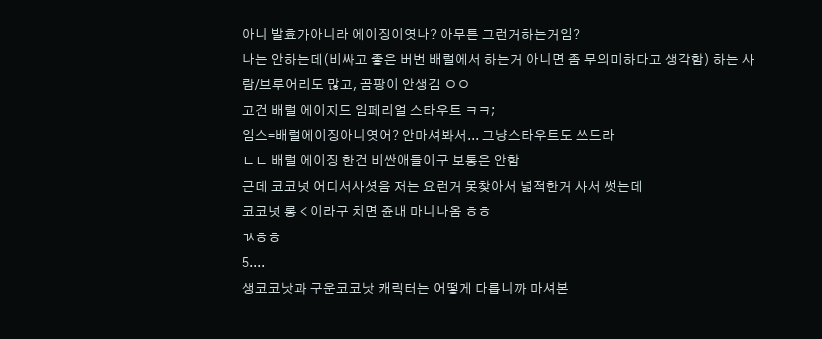아니 발효가아니라 에이징이엿나? 아무튼 그런거하는거임?
나는 안하는데(비싸고 좋은 버번 배럴에서 하는거 아니면 좀 무의미하다고 생각함) 하는 사람/브루어리도 많고, 곰팡이 안생김 ㅇㅇ
고건 배럴 에이지드 임페리얼 스타우트 ㅋㅋ;
임스=배럴에이징아니엿어? 안마셔봐서... 그냥스타우트도 쓰드라
ㄴㄴ 배럴 에이징 한건 비싼애들이구 보통은 안함
근데 코코넛 어디서사셧음 저는 요런거 못찾아서 넓적한거 사서 썻는데
코코넛 롱 < 이라구 치면 쥰내 마니나옴 ㅎㅎ
ㄳㅎㅎ
5....
생코코낫과 구운코코낫 캐릭터는 어떻게 다릅니까 마셔본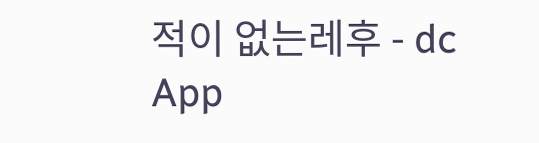적이 없는레후 - dc App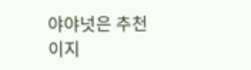야야넛은 추천이지